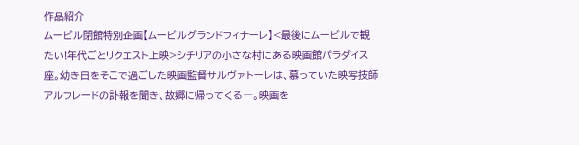作品紹介
ムービル閉館特別企画【ムービルグランドフィナーレ】<最後にムービルで観たい!年代ごとリクエスト上映>シチリアの小さな村にある映画館パラダイス座。幼き日をそこで過ごした映画監督サルヴァトーレは、慕っていた映写技師アルフレードの訃報を聞き、故郷に帰ってくる―。映画を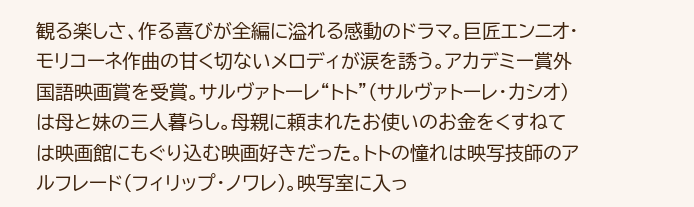観る楽しさ、作る喜びが全編に溢れる感動のドラマ。巨匠エンニオ・モリコーネ作曲の甘く切ないメロディが涙を誘う。アカデミー賞外国語映画賞を受賞。サルヴァトーレ“トト”(サルヴァトーレ・カシオ)は母と妹の三人暮らし。母親に頼まれたお使いのお金をくすねては映画館にもぐり込む映画好きだった。トトの憧れは映写技師のアルフレード(フィリップ・ノワレ)。映写室に入っ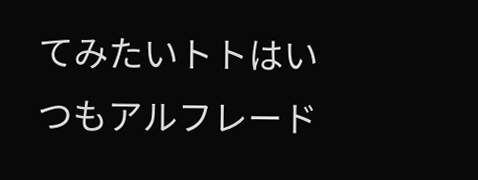てみたいトトはいつもアルフレード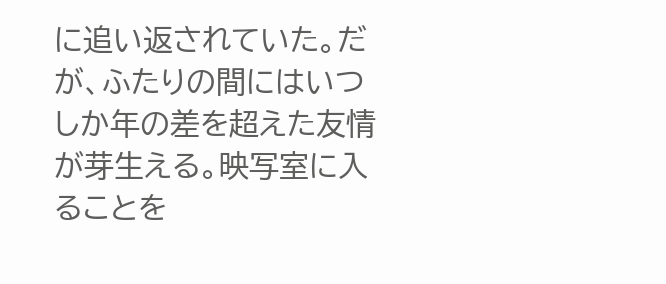に追い返されていた。だが、ふたりの間にはいつしか年の差を超えた友情が芽生える。映写室に入ることを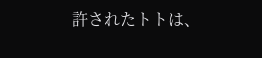許されたトトは、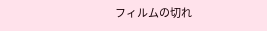フィルムの切れ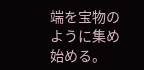端を宝物のように集め始める。